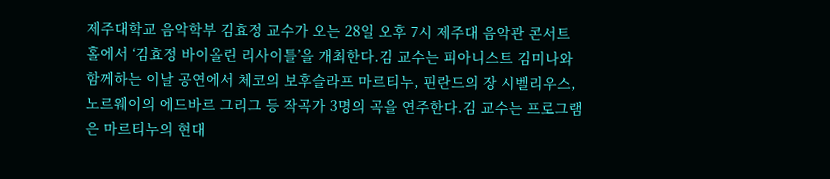제주대학교 음악학부 김효정 교수가 오는 28일 오후 7시 제주대 음악관 콘서트홀에서 ‘김효정 바이올린 리사이틀’을 개최한다.김 교수는 피아니스트 김미나와 함께하는 이날 공연에서 체코의 보후슬라프 마르티누, 핀란드의 장 시벨리우스, 노르웨이의 에드바르 그리그 등 작곡가 3명의 곡을 연주한다.김 교수는 프로그램은 마르티누의 현대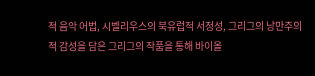적 음악 어법, 시벨리우스의 북유럽적 서정성, 그리그의 낭만주의적 감성을 담은 그리그의 작품을 통해 바이올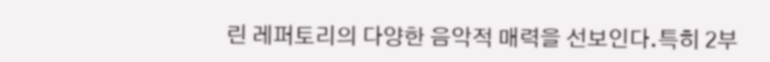린 레퍼토리의 다양한 음악적 매력을 선보인다.특히 2부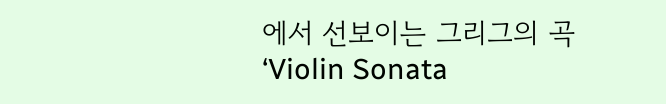에서 선보이는 그리그의 곡 ‘Violin Sonata